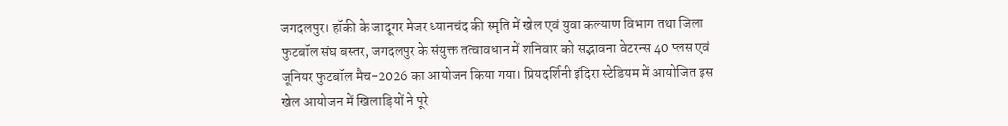जगदलपुर। हॉकी के जादूगर मेजर ध्यानचंद की स्मृति में खेल एवं युवा कल्याण विभाग तथा जिला फुटबॉल संघ बस्तर, जगदलपुर के संयुक्त तत्वावधान में शनिवार को सद्भावना वेटरन्स 40 प्लस एवं जूनियर फुटबॉल मैच-2026 का आयोजन किया गया। प्रियदर्शिनी इंदिरा स्टेडियम में आयोजित इस खेल आयोजन में खिलाड़ियों ने पूरे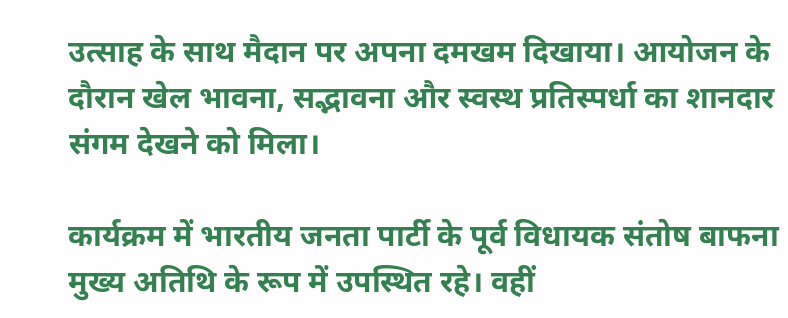उत्साह के साथ मैदान पर अपना दमखम दिखाया। आयोजन के दौरान खेल भावना, सद्भावना और स्वस्थ प्रतिस्पर्धा का शानदार संगम देखने को मिला।

कार्यक्रम में भारतीय जनता पार्टी के पूर्व विधायक संतोष बाफना मुख्य अतिथि के रूप में उपस्थित रहे। वहीं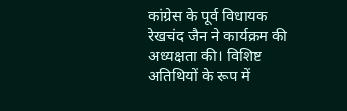कांग्रेस के पूर्व विधायक रेखचंद जैन ने कार्यक्रम की अध्यक्षता की। विशिष्ट अतिथियों के रूप में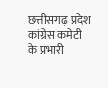छत्तीसगढ़ प्रदेश कांग्रेस कमेटी के प्रभारी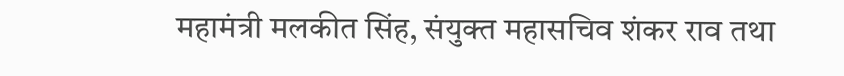महामंत्री मलकीत सिंह, संयुक्त महासचिव शंकर राव तथा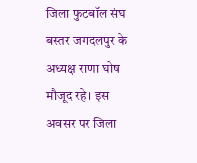जिला फुटबॉल संघ बस्तर जगदलपुर के अध्यक्ष राणा घोष मौजूद रहे। इस अवसर पर जिला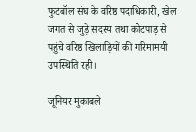फुटबॉल संघ के वरिष्ठ पदाधिकारी, खेल जगत से जुड़े सदस्य तथा कोटपाड़ से पहुंचे वरिष्ठ खिलाड़ियों की गरिमामयी उपस्थिति रही।

जूनियर मुकाबले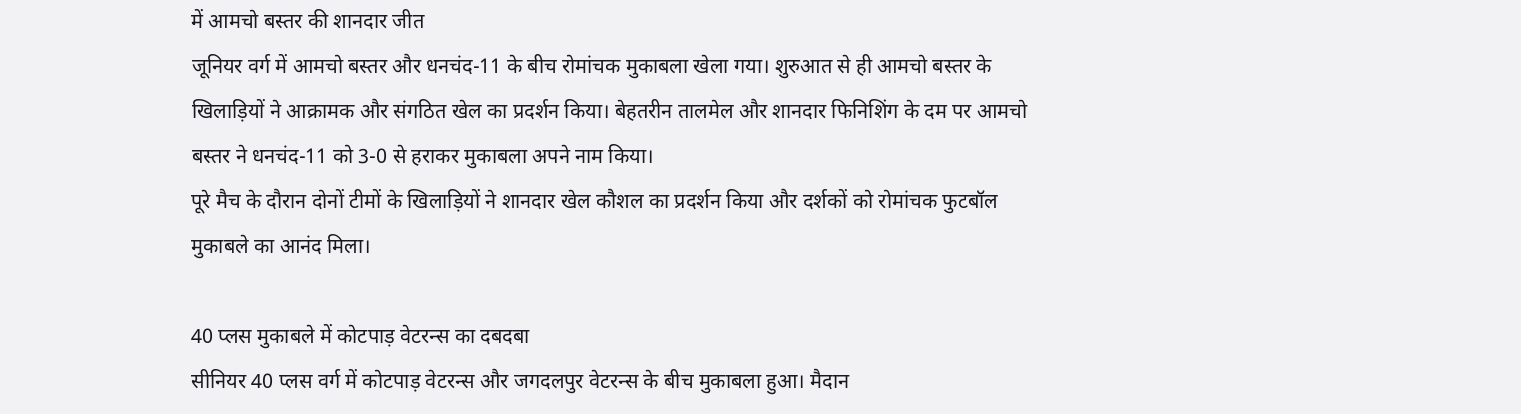में आमचो बस्तर की शानदार जीत
जूनियर वर्ग में आमचो बस्तर और धनचंद-11 के बीच रोमांचक मुकाबला खेला गया। शुरुआत से ही आमचो बस्तर के खिलाड़ियों ने आक्रामक और संगठित खेल का प्रदर्शन किया। बेहतरीन तालमेल और शानदार फिनिशिंग के दम पर आमचो बस्तर ने धनचंद-11 को 3-0 से हराकर मुकाबला अपने नाम किया।
पूरे मैच के दौरान दोनों टीमों के खिलाड़ियों ने शानदार खेल कौशल का प्रदर्शन किया और दर्शकों को रोमांचक फुटबॉल मुकाबले का आनंद मिला।

40 प्लस मुकाबले में कोटपाड़ वेटरन्स का दबदबा
सीनियर 40 प्लस वर्ग में कोटपाड़ वेटरन्स और जगदलपुर वेटरन्स के बीच मुकाबला हुआ। मैदान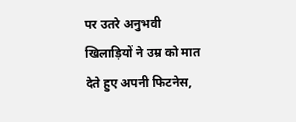पर उतरे अनुभवी खिलाड़ियों ने उम्र को मात देते हुए अपनी फिटनेस,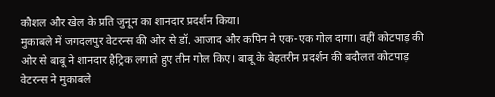कौशल और खेल के प्रति जुनून का शानदार प्रदर्शन किया।
मुकाबले में जगदलपुर वेटरन्स की ओर से डॉ. आजाद और कपिन ने एक-एक गोल दागा। वहीं कोटपाड़ की ओर से बाबू ने शानदार हैट्रिक लगाते हुए तीन गोल किए। बाबू के बेहतरीन प्रदर्शन की बदौलत कोटपाड़ वेटरन्स ने मुकाबले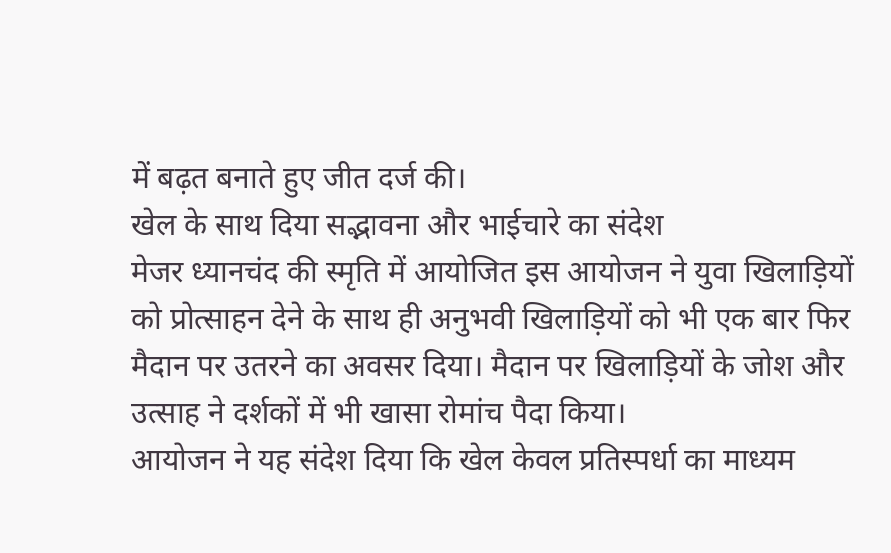में बढ़त बनाते हुए जीत दर्ज की।
खेल के साथ दिया सद्भावना और भाईचारे का संदेश
मेजर ध्यानचंद की स्मृति में आयोजित इस आयोजन ने युवा खिलाड़ियों को प्रोत्साहन देने के साथ ही अनुभवी खिलाड़ियों को भी एक बार फिर मैदान पर उतरने का अवसर दिया। मैदान पर खिलाड़ियों के जोश और उत्साह ने दर्शकों में भी खासा रोमांच पैदा किया।
आयोजन ने यह संदेश दिया कि खेल केवल प्रतिस्पर्धा का माध्यम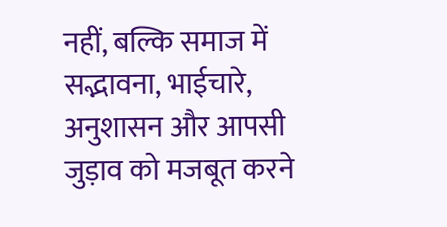नहीं, बल्कि समाज में सद्भावना, भाईचारे, अनुशासन और आपसी जुड़ाव को मजबूत करने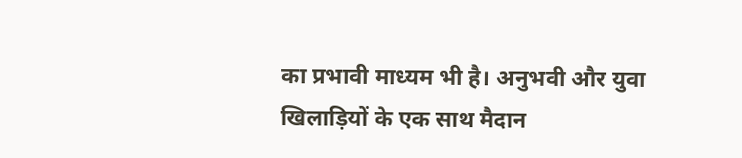का प्रभावी माध्यम भी है। अनुभवी और युवा खिलाड़ियों के एक साथ मैदान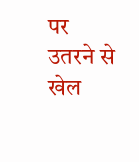पर उतरने से खेल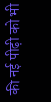की नई पीढ़ी को भी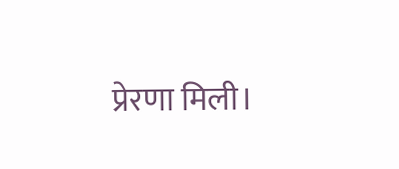प्रेरणा मिली।